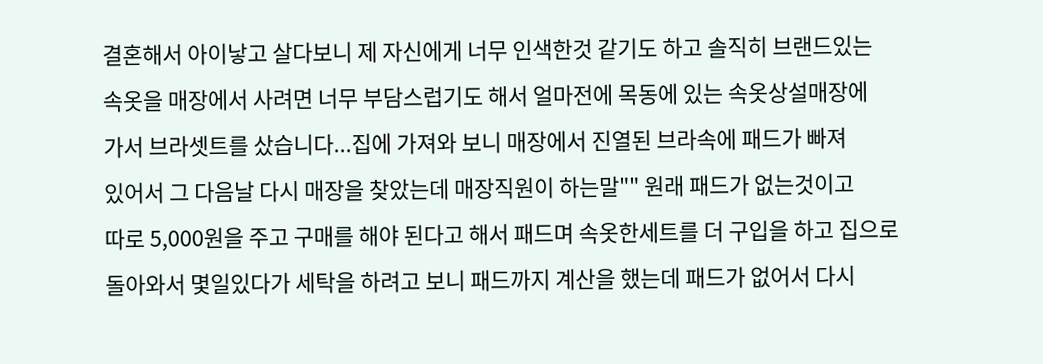결혼해서 아이낳고 살다보니 제 자신에게 너무 인색한것 같기도 하고 솔직히 브랜드있는
속옷을 매장에서 사려면 너무 부담스럽기도 해서 얼마전에 목동에 있는 속옷상설매장에
가서 브라셋트를 샀습니다...집에 가져와 보니 매장에서 진열된 브라속에 패드가 빠져
있어서 그 다음날 다시 매장을 찾았는데 매장직원이 하는말"" 원래 패드가 없는것이고
따로 5,000원을 주고 구매를 해야 된다고 해서 패드며 속옷한세트를 더 구입을 하고 집으로
돌아와서 몇일있다가 세탁을 하려고 보니 패드까지 계산을 했는데 패드가 없어서 다시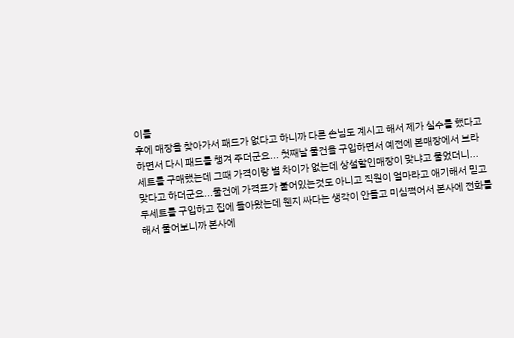이틀
후에 매장을 찾아가서 패드가 없다고 하니까 다른 손님도 계시고 해서 제가 실수를 했다고
하면서 다시 패드를 챙겨 주더군요... 첫째날 물건을 구입하면서 예전에 본매장에서 브라
세트를 구매했는데 그때 가격이랑 별 차이가 없는데 상설할인매장이 맞냐고 물었더니...
맞다고 하더군요...물건에 가격표가 붙어있는것도 아니고 직원이 얼마라고 애기해서 믿고
두세트를 구입하고 집에 돌아왔는데 웬지 싸다는 생각이 안들고 미심쩍어서 본사에 전화를
해서 물어보니까 본사에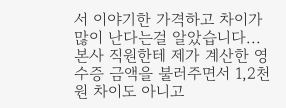서 이야기한 가격하고 차이가 많이 난다는걸 알았습니다...
본사 직원한테 제가 계산한 영수증 금액을 불러주면서 1,2천원 차이도 아니고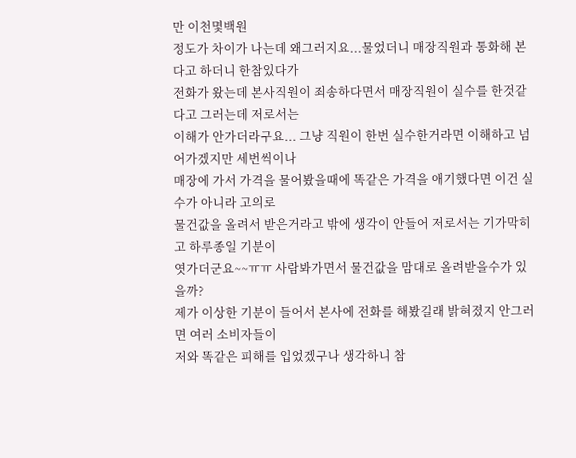만 이천몇백원
정도가 차이가 나는데 왜그러지요...물었더니 매장직원과 통화해 본다고 하더니 한참있다가
전화가 왔는데 본사직원이 죄송하다면서 매장직원이 실수를 한것같다고 그러는데 저로서는
이해가 안가더라구요... 그냥 직원이 한번 실수한거라면 이해하고 넘어가겠지만 세번씩이나
매장에 가서 가격을 물어봤을때에 똑같은 가격을 애기했다면 이건 실수가 아니라 고의로
물건값을 올려서 받은거라고 밖에 생각이 안들어 저로서는 기가막히고 하루종일 기분이
엿가더군요~~ㅠㅠ 사람봐가면서 물건값을 맘대로 올려받을수가 있을까?
제가 이상한 기분이 들어서 본사에 전화를 해봤길래 밝혀졌지 안그러면 여러 소비자들이
저와 똑같은 피해를 입었겠구나 생각하니 참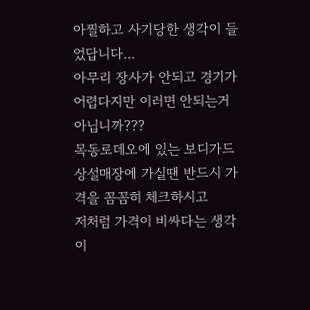아찔하고 사기당한 생각이 들었답니다...
아무리 장사가 안되고 경기가 어렵다지만 이러면 안되는거 아닙니까???
목동로데오에 있는 보디가드상설매장에 가실땐 반드시 가격을 꼼꼼히 체크하시고
저처럼 가격이 비싸다는 생각이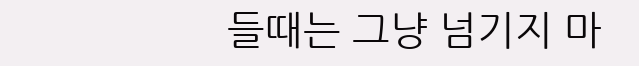들때는 그냥 넘기지 마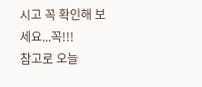시고 꼭 확인해 보세요...꼭!!!
참고로 오늘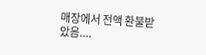매장에서 전액 환불받았음....